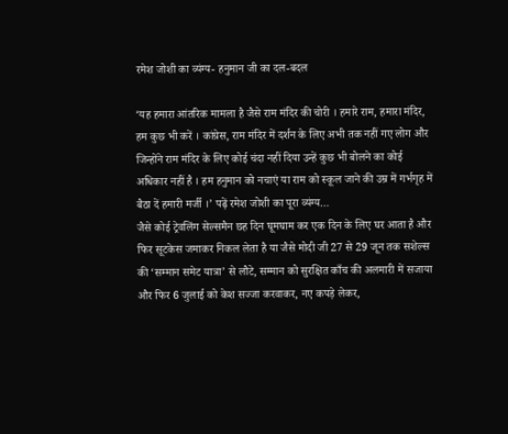रमेश जोशी का व्यंग्य- हनुमान जी का दल-बदल

‘यह हमारा आंतरिक मामला है जैसे राम मंदिर की चोरी । हमारे राम, हमारा मंदिर, हम कुछ भी करें । कांग्रेस, राम मंदिर में दर्शन के लिए अभी तक नहीं गए लोग और जिन्होंने राम मंदिर के लिए कोई चंदा नहीं दिया उन्हें कुछ भी बोलने का कोई अधिकार नहीं है । हम हनुमान को नचाएं या राम को स्कूल जाने की उम्र में गर्भगृह में बैठा दें हमारी मर्जी ।’ पढ़ें रमेश जोशी का पूरा व्यंग्य…
जैसे कोई ट्रेवलिंग सेल्समैन छह दिन घूमघाम कर एक दिन के लिए घर आता है और फिर सूटकेस जमाकर निकल लेता है या जैसे मोदी जी 27 से 29 जून तक सशेल्स की ‘सम्मान समेट यात्रा’ से लौटे, सम्मान को सुरक्षित काँच की अलमारी में सजाया और फिर 6 जुलाई को केश सज्जा करवाकर, नए कपड़े लेकर,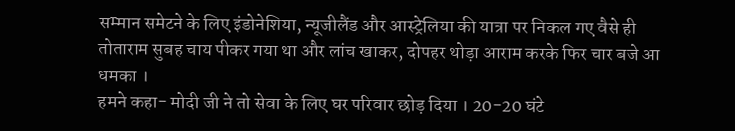सम्मान समेटने के लिए इंडोनेशिया, न्यूजीलैंड और आस्ट्रेलिया की यात्रा पर निकल गए वैसे ही तोताराम सुबह चाय पीकर गया था और लांच खाकर, दोपहर थोड़ा आराम करके फिर चार बजे आ धमका ।
हमने कहा- मोदी जी ने तो सेवा के लिए घर परिवार छोड़ दिया । 20-20 घंटे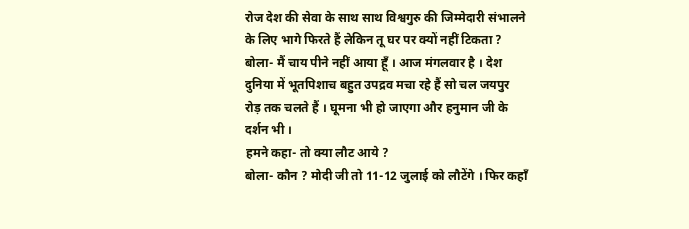रोज देश की सेवा के साथ साथ विश्वगुरु की जिम्मेदारी संभालने के लिए भागे फिरते हैं लेकिन तू घर पर क्यों नहीं टिकता ?
बोला- मैं चाय पीने नहीं आया हूँ । आज मंगलवार है । देश दुनिया में भूतपिशाच बहुत उपद्रव मचा रहे हैं सो चल जयपुर रोड़ तक चलते हैं । घूमना भी हो जाएगा और हनुमान जी के दर्शन भी ।
हमने कहा- तो क्या लौट आये ?
बोला- कौन ? मोदी जी तो 11-12 जुलाई को लौटेंगे । फिर कहाँ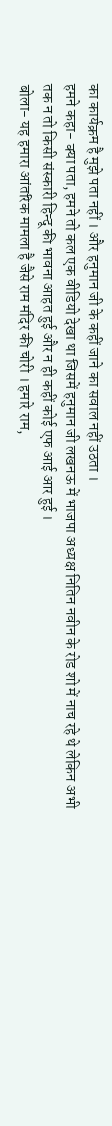का कार्यक्रम है मुझे पता नहीं । और हनुमान जी के कहीं जाने का सवाल नहीं उठता ।
हमने कहा- क्या पता, हमने तो कल एक वीडियो देखा था जिसमें हनुमान जी लखनऊ में भाजपा अध्यक्ष नितिन नवीन के रोड शो में नाच रहे थे लेकिन अभी तक न तो किसी संस्कारी हिन्दू की भावना आहत हुई और न ही कहीं कोई एफ आई आर हुई ।
बोला- यह हमारा आंतरिक मामला है जैसे राम मंदिर की चोरी । हमारे राम,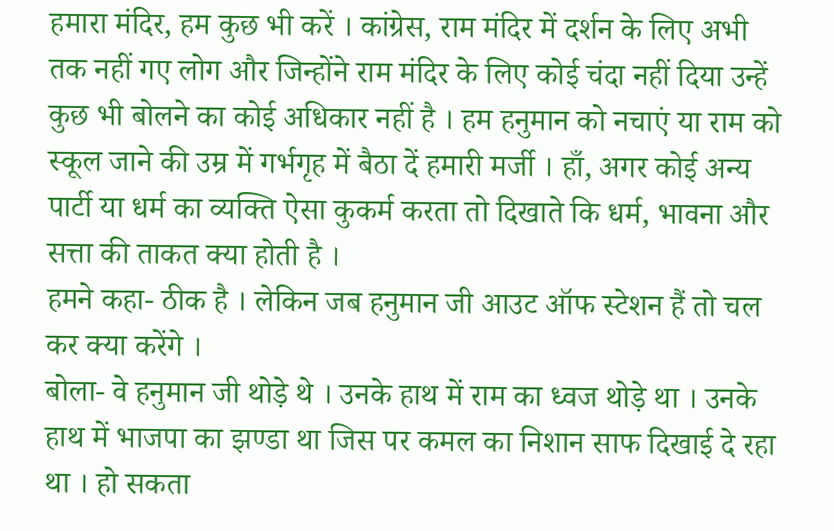हमारा मंदिर, हम कुछ भी करें । कांग्रेस, राम मंदिर में दर्शन के लिए अभी तक नहीं गए लोग और जिन्होंने राम मंदिर के लिए कोई चंदा नहीं दिया उन्हें कुछ भी बोलने का कोई अधिकार नहीं है । हम हनुमान को नचाएं या राम को स्कूल जाने की उम्र में गर्भगृह में बैठा दें हमारी मर्जी । हाँ, अगर कोई अन्य पार्टी या धर्म का व्यक्ति ऐसा कुकर्म करता तो दिखाते कि धर्म, भावना और सत्ता की ताकत क्या होती है ।
हमने कहा- ठीक है । लेकिन जब हनुमान जी आउट ऑफ स्टेशन हैं तो चल कर क्या करेंगे ।
बोला- वे हनुमान जी थोड़े थे । उनके हाथ में राम का ध्वज थोड़े था । उनके हाथ में भाजपा का झण्डा था जिस पर कमल का निशान साफ दिखाई दे रहा था । हो सकता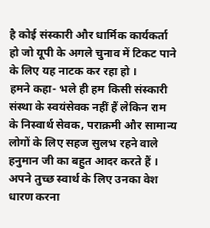है कोई संस्कारी और धार्मिक कार्यकर्ता हो जो यूपी के अगले चुनाव में टिकट पाने के लिए यह नाटक कर रहा हो ।
हमने कहा- भले ही हम किसी संस्कारी संस्था के स्वयंसेवक नहीं हैं लेकिन राम के निस्वार्थ सेवक, पराक्रमी और सामान्य लोगों के लिए सहज सुलभ रहने वाले हनुमान जी का बहुत आदर करते हैं । अपने तुच्छ स्वार्थ के लिए उनका वेश धारण करना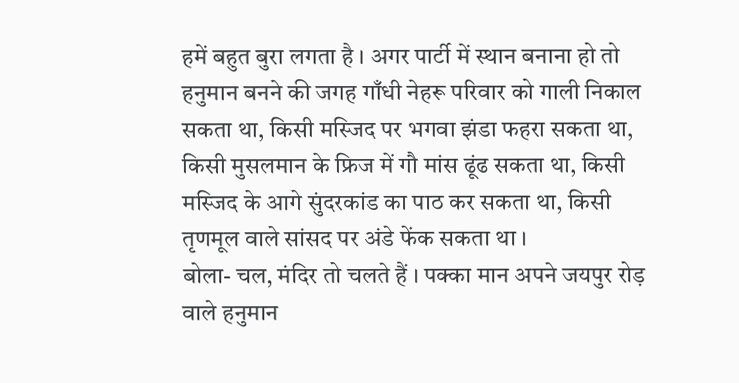हमें बहुत बुरा लगता है । अगर पार्टी में स्थान बनाना हो तो हनुमान बनने की जगह गाँधी नेहरू परिवार को गाली निकाल सकता था, किसी मस्जिद पर भगवा झंडा फहरा सकता था, किसी मुसलमान के फ्रिज में गौ मांस ढूंढ सकता था, किसी मस्जिद के आगे सुंदरकांड का पाठ कर सकता था, किसी तृणमूल वाले सांसद पर अंडे फेंक सकता था ।
बोला- चल, मंदिर तो चलते हैं । पक्का मान अपने जयपुर रोड़ वाले हनुमान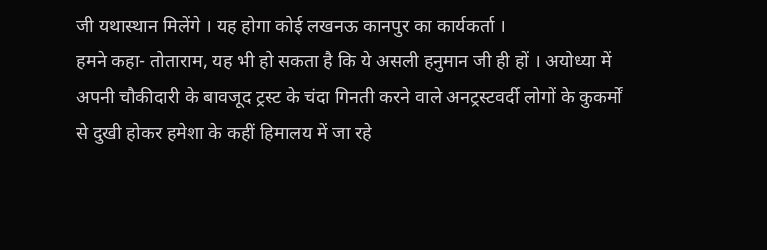जी यथास्थान मिलेंगे । यह होगा कोई लखनऊ कानपुर का कार्यकर्ता ।
हमने कहा- तोताराम, यह भी हो सकता है कि ये असली हनुमान जी ही हों । अयोध्या में अपनी चौकीदारी के बावजूद ट्रस्ट के चंदा गिनती करने वाले अनट्रस्टवर्दी लोगों के कुकर्मों से दुखी होकर हमेशा के कहीं हिमालय में जा रहे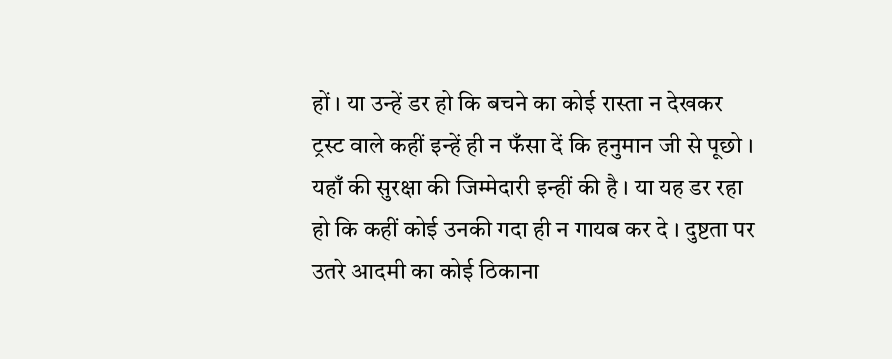हों । या उन्हें डर हो कि बचने का कोई रास्ता न देखकर ट्रस्ट वाले कहीं इन्हें ही न फँसा दें कि हनुमान जी से पूछो । यहाँ की सुरक्षा की जिम्मेदारी इन्हीं की है । या यह डर रहा हो कि कहीं कोई उनकी गदा ही न गायब कर दे । दुष्टता पर उतरे आदमी का कोई ठिकाना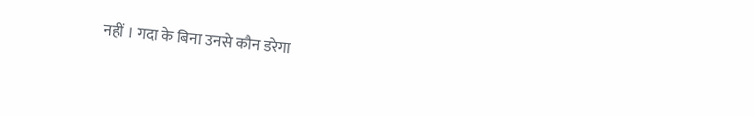नहीं । गदा के बिना उनसे कौन डरेगा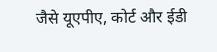जैसे यूएपीए, कोर्ट और ईडी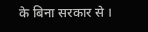के बिना सरकार से ।